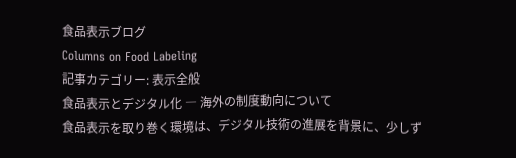食品表示ブログ
Columns on Food Labeling
記事カテゴリー: 表示全般
食品表示とデジタル化 ― 海外の制度動向について
食品表示を取り巻く環境は、デジタル技術の進展を背景に、少しず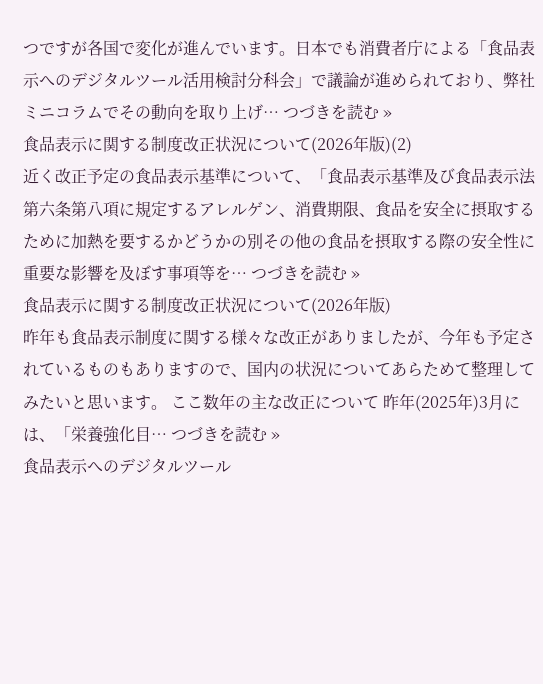つですが各国で変化が進んでいます。日本でも消費者庁による「食品表示へのデジタルツール活用検討分科会」で議論が進められており、弊社ミニコラムでその動向を取り上げ… つづきを読む »
食品表示に関する制度改正状況について(2026年版)(2)
近く改正予定の食品表示基準について、「食品表示基準及び食品表示法第六条第八項に規定するアレルゲン、消費期限、食品を安全に摂取するために加熱を要するかどうかの別その他の食品を摂取する際の安全性に重要な影響を及ぼす事項等を… つづきを読む »
食品表示に関する制度改正状況について(2026年版)
昨年も食品表示制度に関する様々な改正がありましたが、今年も予定されているものもありますので、国内の状況についてあらためて整理してみたいと思います。 ここ数年の主な改正について 昨年(2025年)3月には、「栄養強化目… つづきを読む »
食品表示へのデジタルツール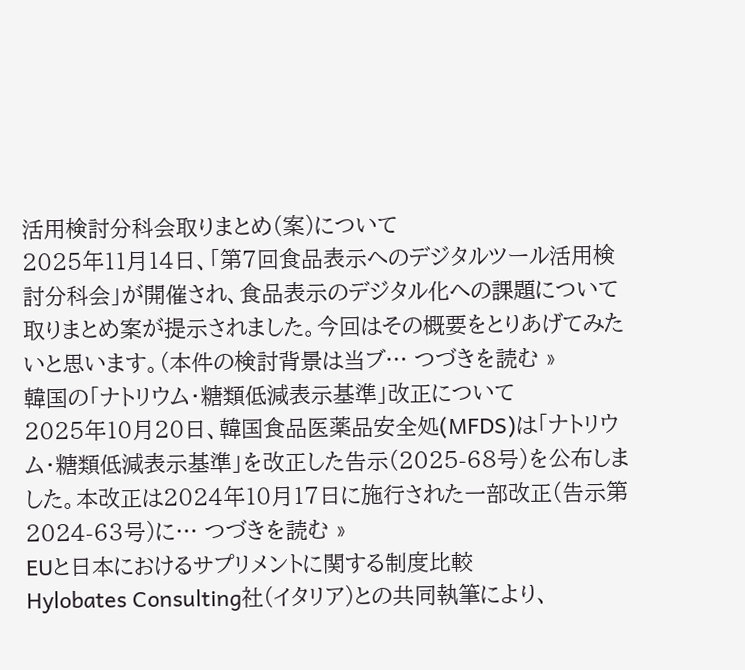活用検討分科会取りまとめ(案)について
2025年11月14日、「第7回食品表示へのデジタルツール活用検討分科会」が開催され、食品表示のデジタル化への課題について取りまとめ案が提示されました。今回はその概要をとりあげてみたいと思います。(本件の検討背景は当ブ… つづきを読む »
韓国の「ナトリウム・糖類低減表示基準」改正について
2025年10月20日、韓国食品医薬品安全処(MFDS)は「ナトリウム・糖類低減表示基準」を改正した告示(2025-68号)を公布しました。本改正は2024年10月17日に施行された一部改正(告示第2024-63号)に… つづきを読む »
EUと日本におけるサプリメントに関する制度比較
Hylobates Consulting社(イタリア)との共同執筆により、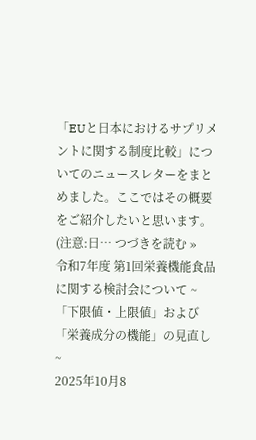「EUと日本におけるサプリメントに関する制度比較」についてのニュースレターをまとめました。ここではその概要をご紹介したいと思います。 (注意:日… つづきを読む »
令和7年度 第1回栄養機能食品に関する検討会について ~「下限値・上限値」および「栄養成分の機能」の見直し~
2025年10月8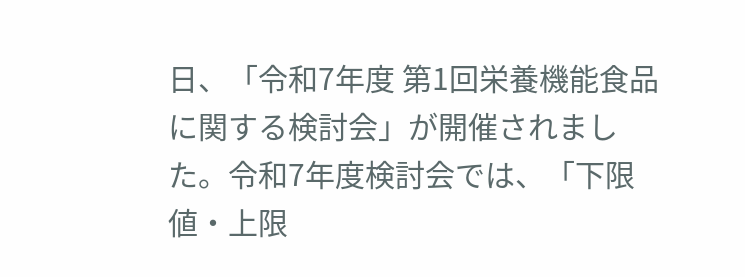日、「令和7年度 第1回栄養機能食品に関する検討会」が開催されました。令和7年度検討会では、「下限値・上限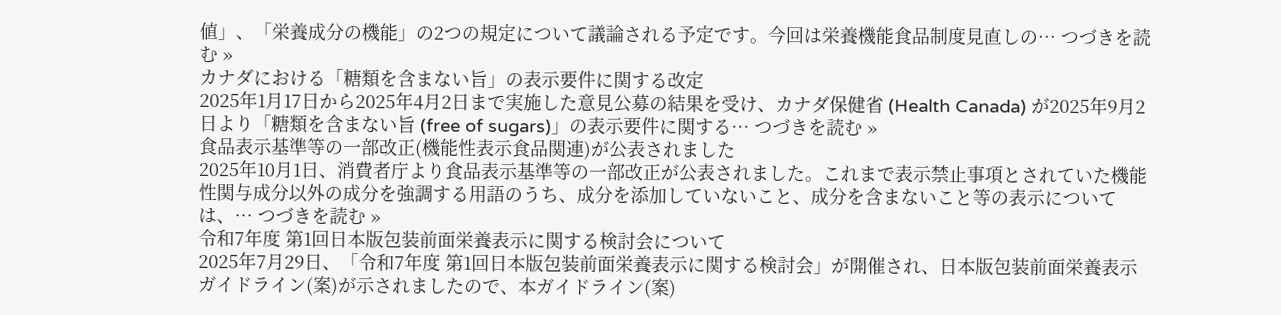値」、「栄養成分の機能」の2つの規定について議論される予定です。今回は栄養機能食品制度見直しの… つづきを読む »
カナダにおける「糖類を含まない旨」の表示要件に関する改定
2025年1月17日から2025年4月2日まで実施した意見公募の結果を受け、カナダ保健省 (Health Canada) が2025年9月2日より「糖類を含まない旨 (free of sugars)」の表示要件に関する… つづきを読む »
食品表示基準等の一部改正(機能性表示食品関連)が公表されました
2025年10月1日、消費者庁より食品表示基準等の一部改正が公表されました。これまで表示禁止事項とされていた機能性関与成分以外の成分を強調する用語のうち、成分を添加していないこと、成分を含まないこと等の表示については、… つづきを読む »
令和7年度 第1回日本版包装前面栄養表示に関する検討会について
2025年7月29日、「令和7年度 第1回日本版包装前面栄養表示に関する検討会」が開催され、日本版包装前面栄養表示ガイドライン(案)が示されましたので、本ガイドライン(案)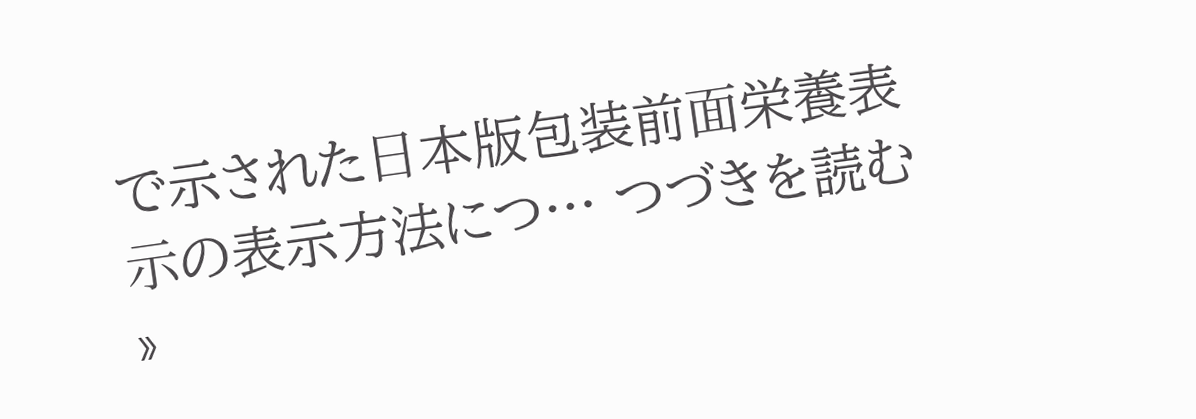で示された⽇本版包装前⾯栄養表⽰の表示方法につ… つづきを読む »